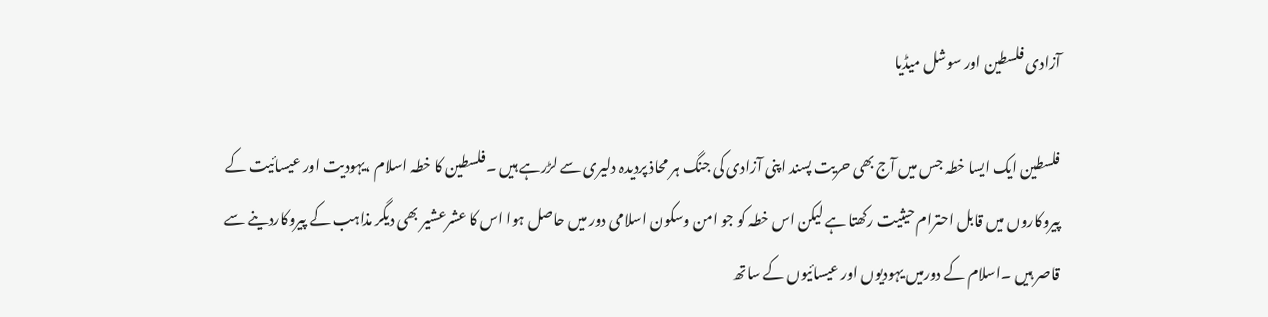آزادی فلسطین اور سوشل میڈیا

فلسطین ایک ایسا خطہ جس میں آج بھی حریت پسند اپنی آزادی کی جنگ ہر محاذ پردیدہ دلیری سے لڑرہے ہیں ۔فلسطین کا خطہ اسلام ،یہودیت اور عیسائیت کے پیروکاروں میں قابل احترام حیثیت رکھتا ہے لیکن اس خطہ کو جو امن وسکون اسلامی دور میں حاصل ہوا اس کا عشرعشیر بھی دیگر مذاہب کے پیروکاردینے سے قاصر ہیں ۔اسلام کے دورمیں یہودیوں اور عیسائیوں کے ساتھ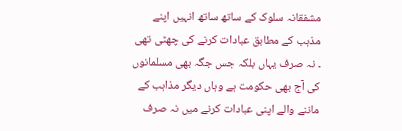مشفقانہ سلوک کے ساتھ ساتھ انہیں اپنے مذہب کے مطابق عبادات کرنے کی چھٹی تھی ۔ نہ صرف یہاں بلکہ جس جگہ بھی مسلمانوں کی آج بھی حکومت ہے وہاں دیگر مذاہب کے ماننے والے اپنی عبادات کرنے میں نہ صرف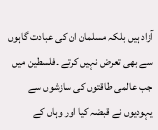آزاد ہیں بلکہ مسلمان ان کی عبادت گاہوں سے بھی تعرض نہیں کرتے ۔فلسطین میں جب عالمی طاقتوں کی سازشوں سے یہودیوں نے قبضہ کیا اور وہاں کے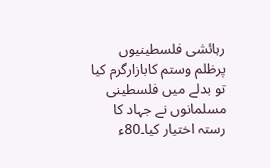رہائشی فلسطینیوں پرظلم وستم کابازارگرم کیا تو بدلے میں فلسطینی مسلمانوں نے جہاد کا رستہ اختیار کیا۔80ء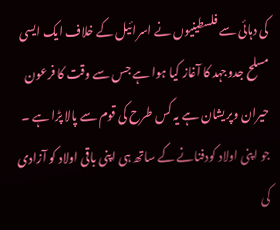کی دہائی سے فلسطینیوں نے اسرائیل کے خلاف ایک ایسی مسلح جدوجہد کا آغاز کیا ہوا ہے جس سے وقت کا فرعون حیران وپریشان ہے یہ کس طرح کی قوم سے پالا پڑا ہے ۔ جو اپنی اولاد کودفنانے کے ساتھ ہی اپنی باقی اولاد کو آزادی کی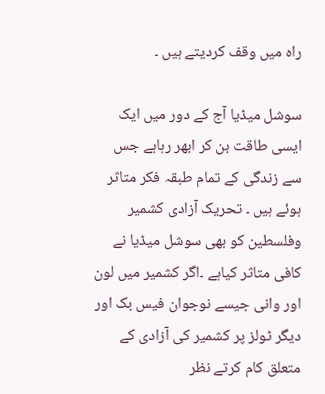راہ میں وقف کردیتے ہیں ۔

سوشل میڈیا آج کے دور میں ایک ایسی طاقت بن کر ابھر رہاہے جس سے زندگی کے تمام طبقہ فکر متاثر ہوئے ہیں ۔ تحریک آزادی کشمیر وفلسطین کو بھی سوشل میڈیا نے کافی متاثر کیاہے ۔اگر کشمیر میں لون اور وانی جیسے نوجوان فیس بک اور دیگر ٹولز پر کشمیر کی آزادی کے متعلق کام کرتے نظر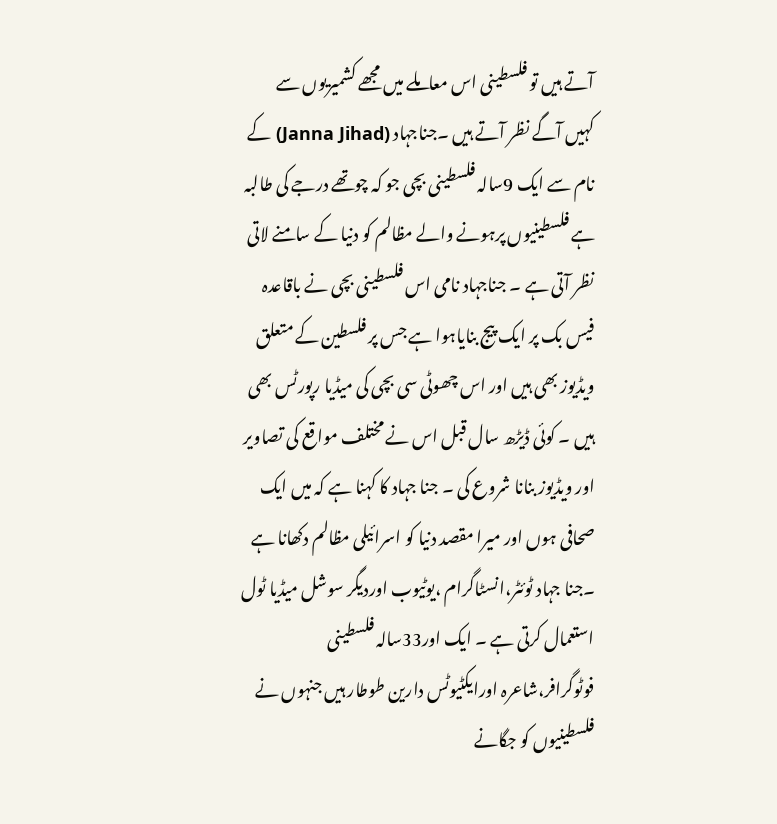آتے ہیں تو فلسطینی اس معاملے میں مجھے کشمیریوں سے کہیں آگے نظر آتے ہیں ۔جناجہاد (Janna Jihad) کے نام سے ایک 9سالہ فلسطینی بچی جو کہ چوتھے درجے کی طالبہ ہے فلسطینیوں پرہونے والے مظالم کو دنیا کے سامنے لاتی نظر آتی ہے ۔ جناجہاد نامی اس فلسطینی بچی نے باقاعدہ فیس بک پر ایک پیج بنایاہوا ہے جس پر فلسطین کے متعلق ویڈیوز بھی ہیں اور اس چھوٹی سی بچی کی میڈیا رپورٹس بھی ہیں ۔ کوئی ڈیڑھ سال قبل اس نے مختلف مواقع کی تصاویر اور ویڈیوز بنانا شروع کی ۔ جنا جہاد کا کہنا ہے کہ میں ایک صحافی ہوں اور میرا مقصد دنیا کو اسرائیلی مظالم دکھانا ہے ۔جنا جہاد ٹوئٹر،انسٹاگرام ،یوٹیوب اوردیگر سوشل میڈیا ٹول استعمال کرتی ہے ۔ ایک اور33سالہ فلسطینی فوٹوگرافر،شاعرہ اورایکٹیوٹس دارین طوطار ہیں جنہوں نے فلسطینیوں کو جگانے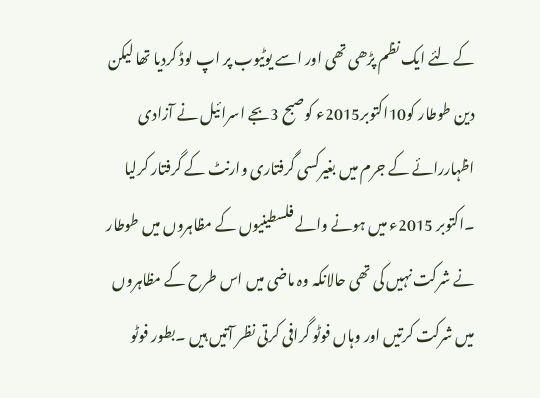کے لئے ایک نظم پڑھی تھی اور اسے یوٹیوب پر اپ لوڈ کردیا تھا لیکن دین طوطار کو10اکتوبر2015ء کوصبح 3بجے اسرائیل نے آزادی اظہاررائے کے جرم میں بغیرکسی گرفتاری وارنٹ کے گرفتار کرلیا ۔اکتوبر 2015ء میں ہونے والے فلسطینیوں کے مظاہروں میں طوطار نے شرکت نہیں کی تھی حالانکہ وہ ماضی میں اس طرح کے مظاہروں میں شرکت کرتیں اور وہاں فوٹو گرافی کرتی نظر آتیں ہیں ۔بطور فوٹو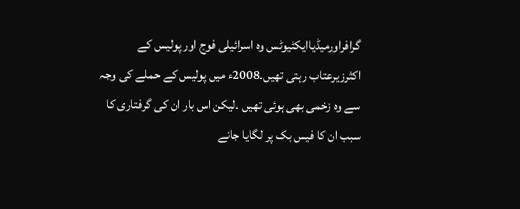گرافراورمیڈیاایکٹیوٹس وہ اسرائیلی فوج اور پولیس کے اکثرزیرعتاب رہتی تھیں۔2008ء میں پولیس کے حملے کی وجہ سے وہ زخمی بھی ہوئی تھیں ۔لیکن اس بار ان کی گرفتاری کا سبب ان کا فیس بک پر لگایا جانے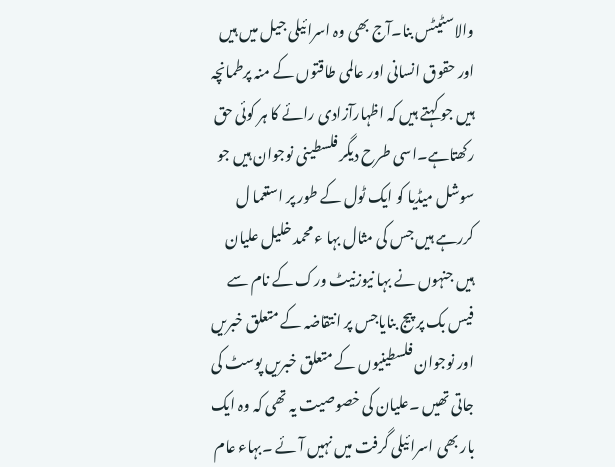والاسٹیٹس بنا۔آج بھی وہ اسرائیلی جیل میں ہیں اور حقوق انسانی اور عالمی طاقتوں کے منہ پرطمانچہ ہیں جو کہتے ہیں کہ اظہارآزادی رائے کا ہر کوئی حق رکھتاہے۔اسی طرح دیگر فلسطینی نوجوان ہیں جو سوشل میڈیا کو ایک ٹول کے طور پر استعما ل کررہے ہیں جس کی مثال بہا ء محمد خلیل علیان ہیں جنہوں نے بہا نیوزنیٹ ورک کے نام سے فیس بک پر پیج بنایاجس پر انتقاضہ کے متعلق خبریں اور نوجوان فلسطینیوں کے متعلق خبریں پوسٹ کی جاتی تھیں ۔علیان کی خصوصیت یہ تھی کہ وہ ایک بار بھی اسرائیلی گرفت میں نہیں آئے ۔بہاء عام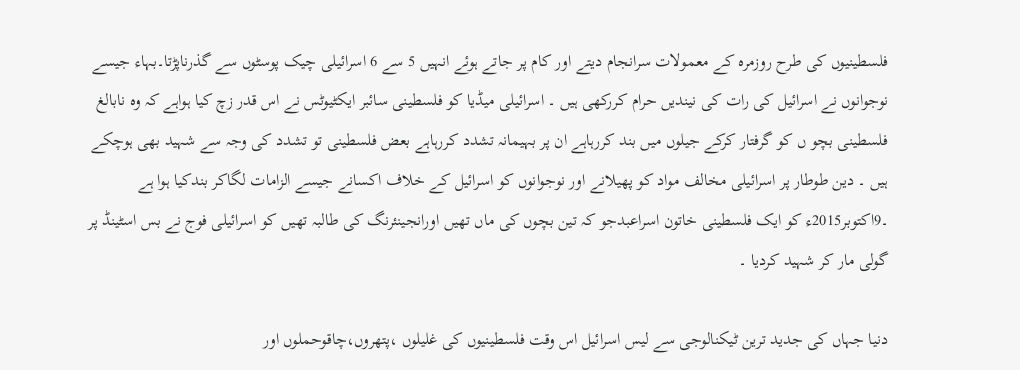فلسطینیوں کی طرح روزمرہ کے معمولات سرانجام دیتے اور کام پر جاتے ہوئے انہیں 5 سے 6 اسرائیلی چیک پوسٹوں سے گذرناپڑتا۔بہاء جیسے نوجوانوں نے اسرائیل کی رات کی نیندیں حرام کررکھی ہیں ۔ اسرائیلی میڈیا کو فلسطینی سائبر ایکٹیوٹس نے اس قدر زچ کیا ہواہے کہ وہ نابالغ فلسطینی بچو ں کو گرفتار کرکے جیلوں میں بند کررہاہے ان پر بہیمانہ تشدد کررہاہے بعض فلسطینی تو تشدد کی وجہ سے شہید بھی ہوچکے ہیں ۔ دین طوطار پر اسرائیلی مخالف مواد کو پھیلانے اور نوجوانوں کو اسرائیل کے خلاف اکسانے جیسے الزامات لگاکر بندکیا ہوا ہے ۔9اکتوبر2015ء کو ایک فلسطینی خاتون اسراعبدجو کہ تین بچوں کی ماں تھیں اورانجینئرنگ کی طالبہ تھیں کو اسرائیلی فوج نے بس اسٹینڈ پر گولی مار کر شہید کردیا ۔

دنیا جہاں کی جدید ترین ٹیکنالوجی سے لیس اسرائیل اس وقت فلسطینیوں کی غلیلوں ،پتھروں،چاقوحملوں اور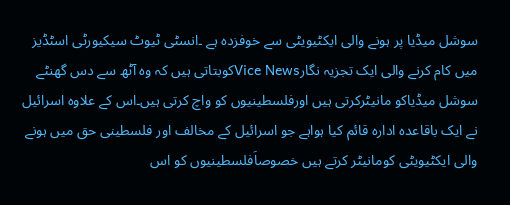سوشل میڈیا پر ہونے والی ایکٹیویٹی سے خوفزدہ ہے ۔انسٹی ٹیوٹ سیکیورٹی اسٹڈیز میں کام کرنے والی ایک تجزیہ نگارVice Newsکوبتاتی ہیں کہ وہ آٹھ سے دس گھنٹے سوشل میڈیاکو مانیٹرکرتی ہیں اورفلسطینیوں کو واچ کرتی ہیں۔اس کے علاوہ اسرائیل نے ایک باقاعدہ ادارہ قائم کیا ہواہے جو اسرائیل کے مخالف اور فلسطینی حق میں ہونے والی ایکٹیویٹی کومانیٹر کرتے ہیں خصوصاَفلسطینیوں کو اس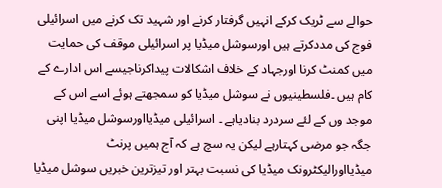حوالے سے ٹریک کرکے انہیں گرفتار کرنے اور شہید تک کرنے میں اسرائیلی فوج کی مددکرتے ہیں اورسوشل میڈیا پر اسرائیلی موقف کی حمایت میں کمنٹ کرنا اورجہاد کے خلاف اشکالات پیداکرناجیسے اس ادارے کے کام ہیں ۔فلسطینیوں نے سوشل میڈیا کو سمجھتے ہوئے اسے اس کے موجد وں کے لئے سردرد بنادیاہے ۔ اسرائیلی میڈیااورسوشل میڈیا اپنی جگہ جو مرضی کہتارہے لیکن یہ سچ ہے کہ آج ہمیں پرنٹ میڈیااورالیکٹرونک میڈیا کی نسبت بہتر اور تیزترین خبریں سوشل میڈیا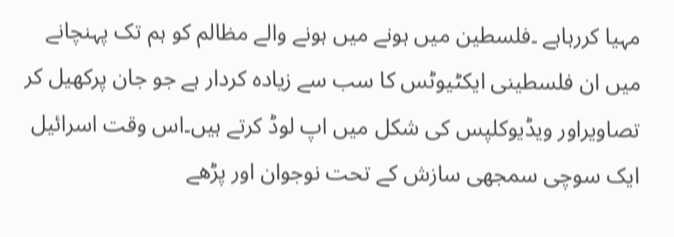مہیا کررہاہے ۔فلسطین میں ہونے میں ہونے والے مظالم کو ہم تک پہنچانے میں ان فلسطینی ایکٹیوٹس کا سب سے زیادہ کردار ہے جو جان پرکھیل کر تصاویراور ویڈیوکلپس کی شکل میں اپ لوڈ کرتے ہیں۔اس وقت اسرائیل ایک سوچی سمجھی سازش کے تحت نوجوان اور پڑھے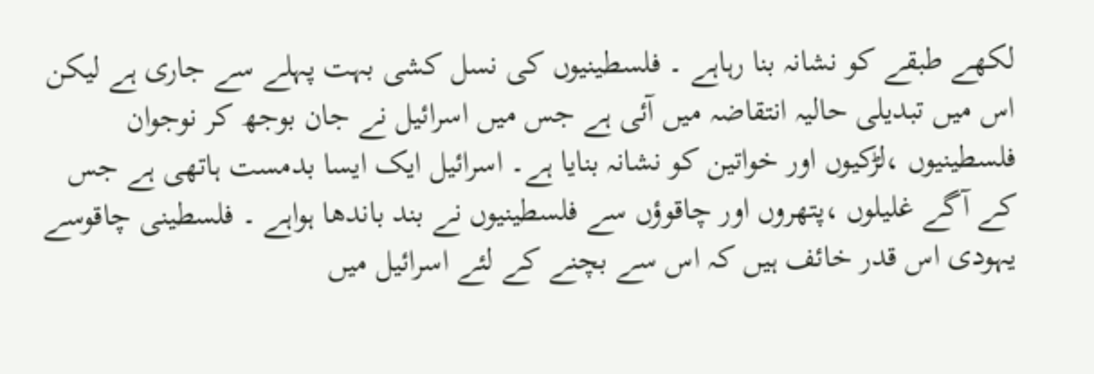لکھے طبقے کو نشانہ بنا رہاہے ۔ فلسطینیوں کی نسل کشی بہت پہلے سے جاری ہے لیکن اس میں تبدیلی حالیہ انتقاضہ میں آئی ہے جس میں اسرائیل نے جان بوجھ کر نوجوان فلسطینیوں ،لڑکیوں اور خواتین کو نشانہ بنایا ہے۔ اسرائیل ایک ایسا بدمست ہاتھی ہے جس کے آگے غلیلوں ،پتھروں اور چاقوؤں سے فلسطینیوں نے بند باندھا ہواہے ۔ فلسطینی چاقوسے یہودی اس قدر خائف ہیں کہ اس سے بچنے کے لئے اسرائیل میں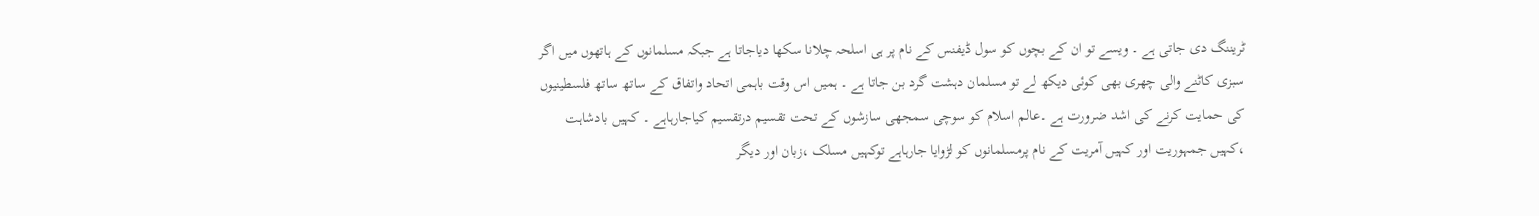ٹریننگ دی جاتی ہے ۔ ویسے تو ان کے بچوں کو سول ڈیفنس کے نام پر ہی اسلحہ چلانا سکھا دیاجاتا ہے جبکہ مسلمانوں کے ہاتھوں میں اگر سبزی کاٹنے والی چھری بھی کوئی دیکھ لے تو مسلمان دہشت گرد بن جاتا ہے ۔ ہمیں اس وقت باہمی اتحاد واتفاق کے ساتھ ساتھ فلسطینیوں کی حمایت کرنے کی اشد ضرورت ہے ۔عالم اسلام کو سوچی سمجھی سازشوں کے تحت تقسیم درتقسیم کیاجارہاہے ۔ کہیں بادشاہت ،کہیں جمہوریت اور کہیں آمریت کے نام پرمسلمانوں کو لڑوایا جارہاہے توکہیں مسلک ،زبان اور دیگر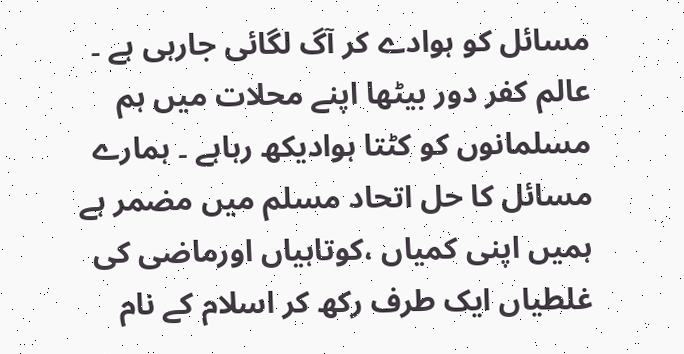مسائل کو ہوادے کر آگ لگائی جارہی ہے ۔ عالم کفر دور بیٹھا اپنے محلات میں ہم مسلمانوں کو کٹتا ہوادیکھ رہاہے ۔ ہمارے مسائل کا حل اتحاد مسلم میں مضمر ہے ہمیں اپنی کمیاں ،کوتاہیاں اورماضی کی غلطیاں ایک طرف رکھ کر اسلام کے نام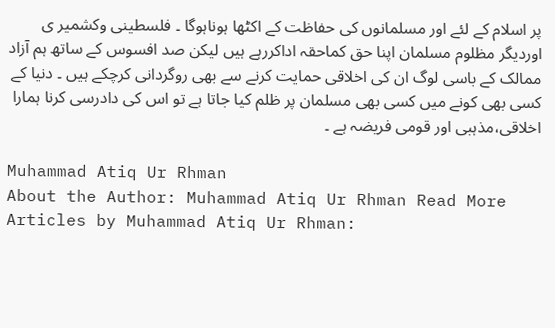پر اسلام کے لئے اور مسلمانوں کی حفاظت کے اکٹھا ہوناہوگا ۔ فلسطینی وکشمیر ی اوردیگر مظلوم مسلمان اپنا حق کماحقہ اداکررہے ہیں لیکن صد افسوس کے ساتھ ہم آزاد ممالک کے باسی لوگ ان کی اخلاقی حمایت کرنے سے بھی روگردانی کرچکے ہیں ۔ دنیا کے کسی بھی کونے میں کسی بھی مسلمان پر ظلم کیا جاتا ہے تو اس کی دادرسی کرنا ہمارا اخلاقی،مذہبی اور قومی فریضہ ہے ۔

Muhammad Atiq Ur Rhman
About the Author: Muhammad Atiq Ur Rhman Read More Articles by Muhammad Atiq Ur Rhman: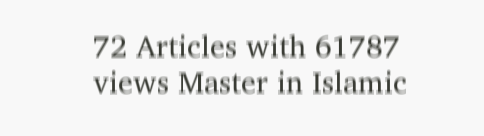72 Articles with 61787 views Master in Islamic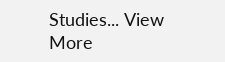Studies... View More